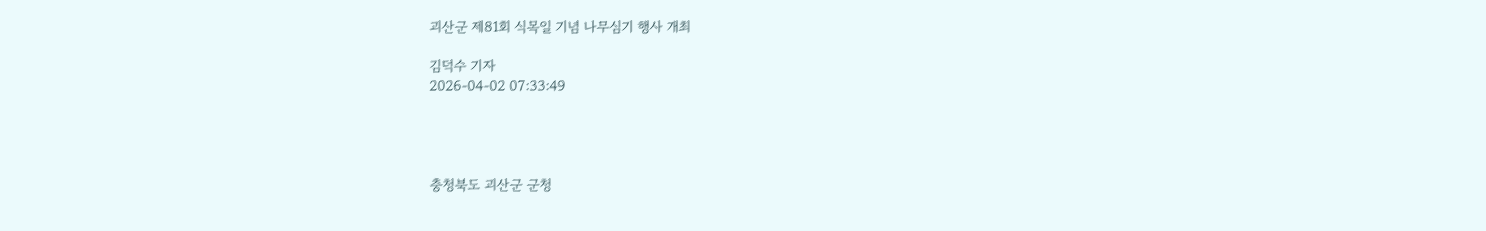괴산군 제81회 식목일 기념 나무심기 행사 개최

김덕수 기자
2026-04-02 07:33:49




충청북도 괴산군 군청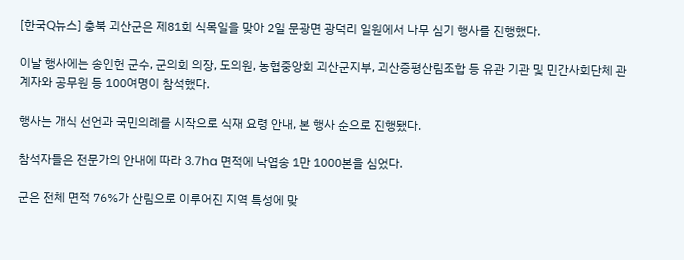[한국Q뉴스] 충북 괴산군은 제81회 식목일을 맞아 2일 문광면 광덕리 일원에서 나무 심기 행사를 진행했다.

이날 행사에는 송인헌 군수, 군의회 의장, 도의원, 농협중앙회 괴산군지부, 괴산증평산림조합 등 유관 기관 및 민간사회단체 관계자와 공무원 등 100여명이 참석했다.

행사는 개식 선언과 국민의례를 시작으로 식재 요령 안내, 본 행사 순으로 진행됐다.

참석자들은 전문가의 안내에 따라 3.7ha 면적에 낙엽송 1만 1000본을 심었다.

군은 전체 면적 76%가 산림으로 이루어진 지역 특성에 맞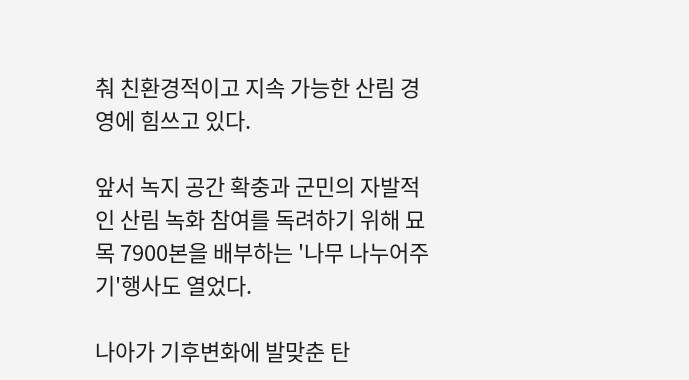춰 친환경적이고 지속 가능한 산림 경영에 힘쓰고 있다.

앞서 녹지 공간 확충과 군민의 자발적인 산림 녹화 참여를 독려하기 위해 묘목 7900본을 배부하는 '나무 나누어주기'행사도 열었다.

나아가 기후변화에 발맞춘 탄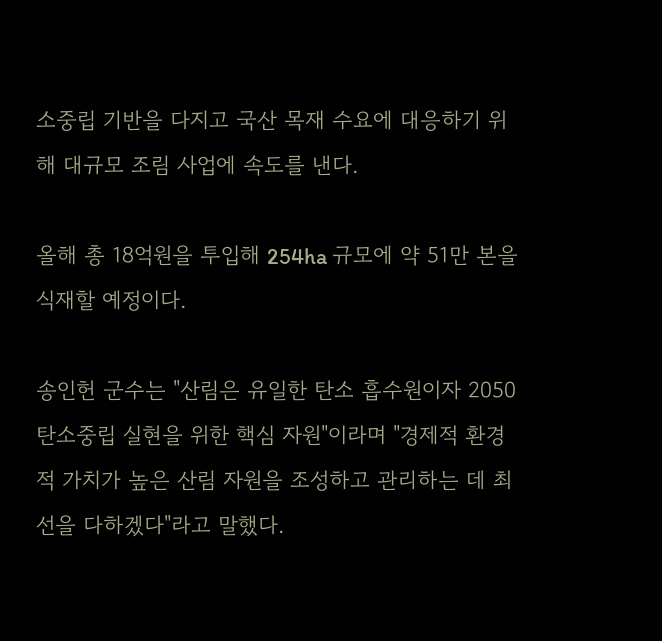소중립 기반을 다지고 국산 목재 수요에 대응하기 위해 대규모 조림 사업에 속도를 낸다.

올해 총 18억원을 투입해 254ha 규모에 약 51만 본을 식재할 예정이다.

송인헌 군수는 "산림은 유일한 탄소 흡수원이자 2050 탄소중립 실현을 위한 핵심 자원"이라며 "경제적 환경적 가치가 높은 산림 자원을 조성하고 관리하는 데 최선을 다하겠다"라고 말했다.